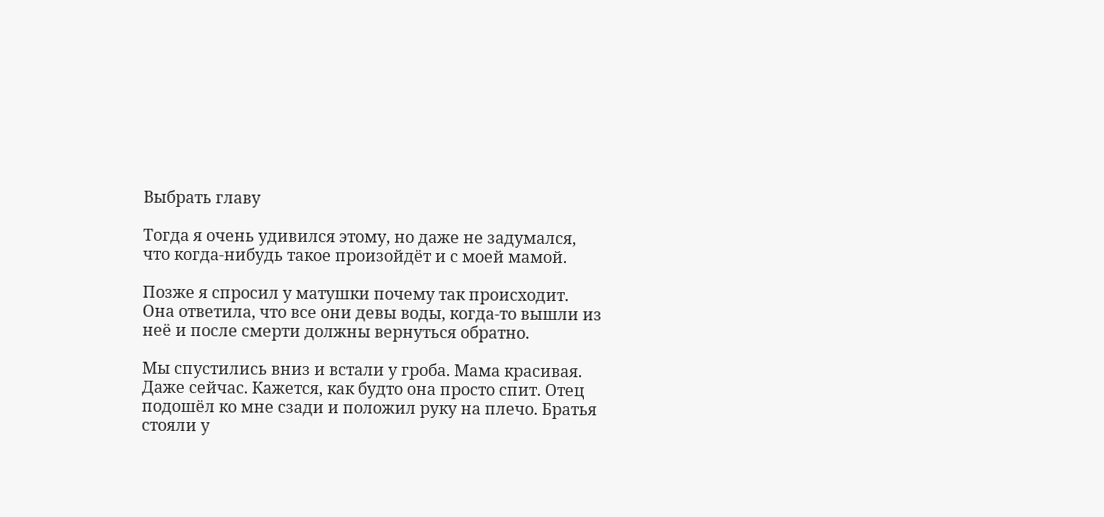Выбрать главу

Тогда я очень удивился этому, но даже не задумался, что когда-нибудь такое произойдёт и с моей мамой.

Позже я спросил у матушки почему так происходит. Она ответила, что все они девы воды, когда-то вышли из неё и после смерти должны вернуться обратно.

Мы спустились вниз и встали у гроба. Мама красивая. Даже сейчас. Кажется, как будто она просто спит. Отец подошёл ко мне сзади и положил руку на плечо. Братья стояли у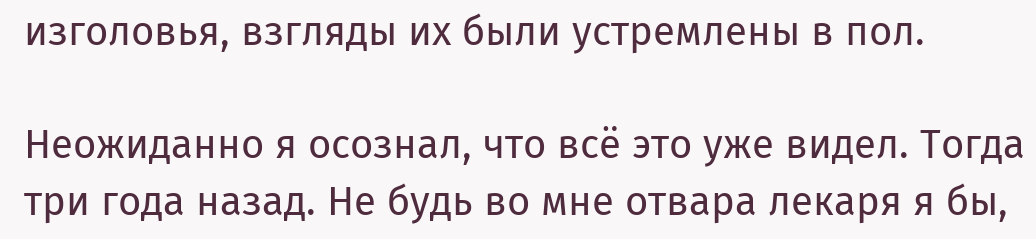изголовья, взгляды их были устремлены в пол.

Неожиданно я осознал, что всё это уже видел. Тогда три года назад. Не будь во мне отвара лекаря я бы,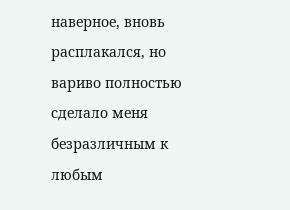наверное, вновь расплакался, но вариво полностью сделало меня безразличным к любым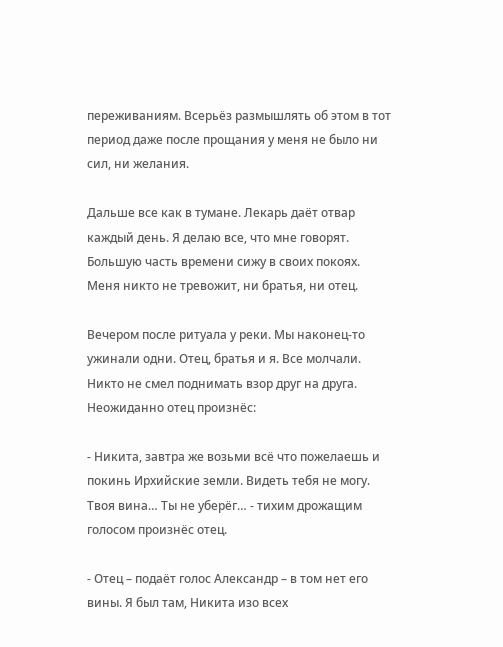переживаниям. Всерьёз размышлять об этом в тот период даже после прощания у меня не было ни сил, ни желания.

Дальше все как в тумане. Лекарь даёт отвар каждый день. Я делаю все, что мне говорят. Большую часть времени сижу в своих покоях. Меня никто не тревожит, ни братья, ни отец.

Вечером после ритуала у реки. Мы наконец-то ужинали одни. Отец, братья и я. Все молчали. Никто не смел поднимать взор друг на друга. Неожиданно отец произнёс:

- Никита, завтра же возьми всё что пожелаешь и покинь Ирхийские земли. Видеть тебя не могу. Твоя вина… Ты не уберёг… - тихим дрожащим голосом произнёс отец.

- Отец – подаёт голос Александр – в том нет его вины. Я был там, Никита изо всех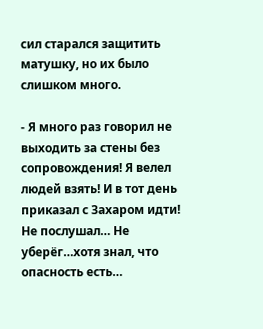сил старался защитить матушку, но их было слишком много.

- Я много раз говорил не выходить за стены без сопровождения! Я велел людей взять! И в тот день приказал с Захаром идти! Не послушал… Не уберёг…хотя знал, что опасность есть…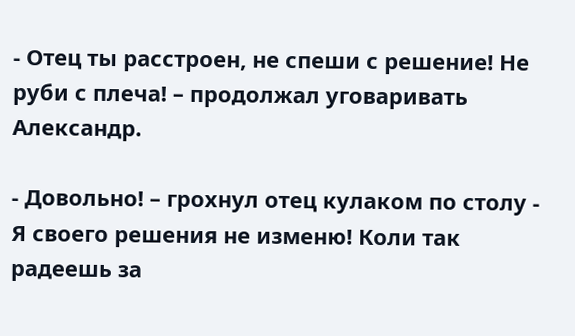- Отец ты расстроен, не спеши с решение! Не руби с плеча! – продолжал уговаривать Александр.

- Довольно! – грохнул отец кулаком по столу - Я своего решения не изменю! Коли так радеешь за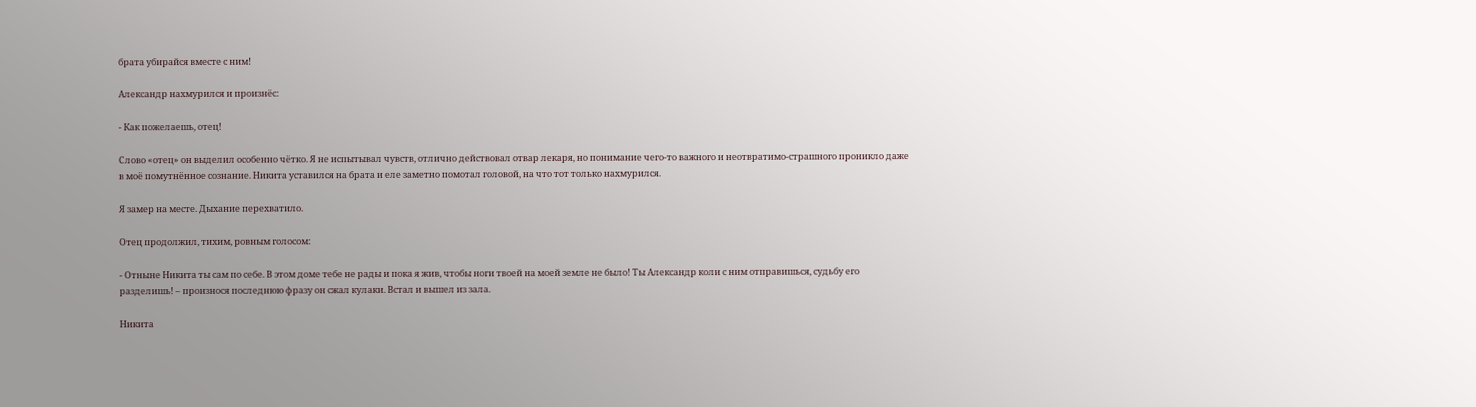брата убирайся вместе с ним!

Александр нахмурился и произнёс:

- Как пожелаешь, отец!

Слово «отец» он выделил особенно чётко. Я не испытывал чувств, отлично действовал отвар лекаря, но понимание чего-то важного и неотвратимо-страшного проникло даже в моё помутнённое сознание. Никита уставился на брата и еле заметно помотал головой, на что тот только нахмурился.

Я замер на месте. Дыхание перехватило.

Отец продолжил, тихим, ровным голосом:

- Отныне Никита ты сам по себе. В этом доме тебе не рады и пока я жив, чтобы ноги твоей на моей земле не было! Ты Александр коли с ним отправишься, судьбу его разделишь! – произнося последнюю фразу он сжал кулаки. Встал и вышел из зала.

Никита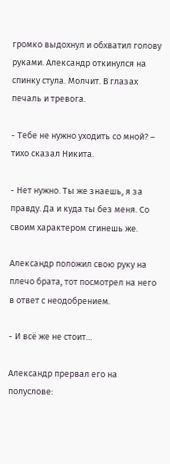громко выдохнул и обхватил голову руками. Александр откинулся на спинку стула. Молчит. В глазах печаль и тревога.

- Тебе не нужно уходить со мной? – тихо сказал Никита.

- Нет нужно. Ты же знаешь, я за правду. Да и куда ты без меня. Со своим характером сгинешь же.

Александр положил свою руку на плечо брата, тот посмотрел на него в ответ с неодобрением.

- И всё же не стоит…

Александр прервал его на полуслове: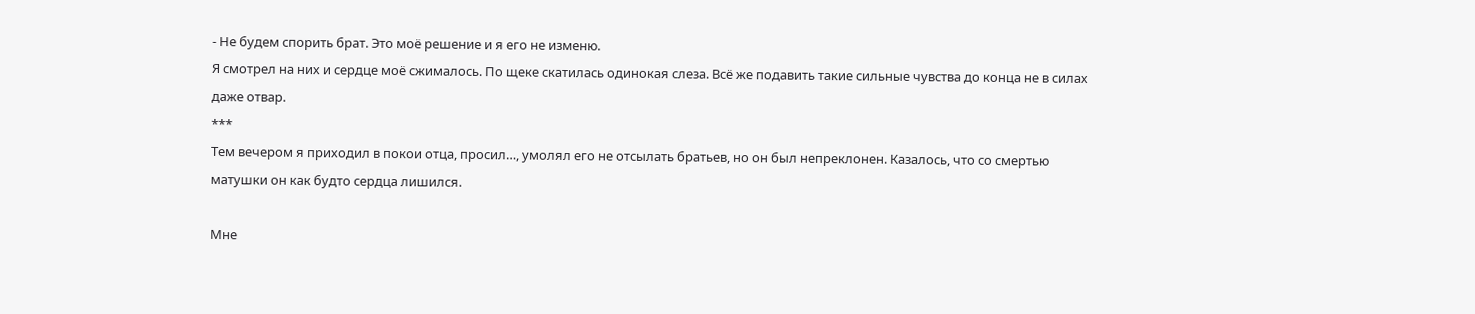- Не будем спорить брат. Это моё решение и я его не изменю.
Я смотрел на них и сердце моё сжималось. По щеке скатилась одинокая слеза. Всё же подавить такие сильные чувства до конца не в силах даже отвар.
***
Тем вечером я приходил в покои отца, просил…, умолял его не отсылать братьев, но он был непреклонен. Казалось, что со смертью матушки он как будто сердца лишился.

Мне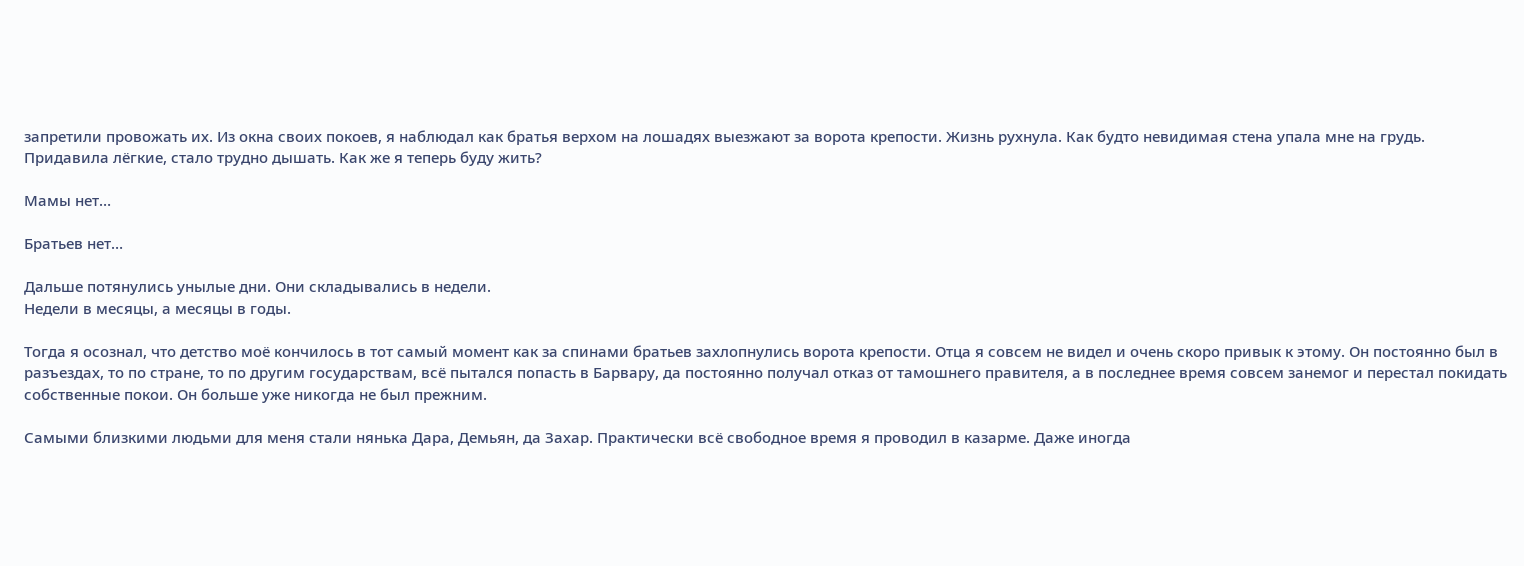запретили провожать их. Из окна своих покоев, я наблюдал как братья верхом на лошадях выезжают за ворота крепости. Жизнь рухнула. Как будто невидимая стена упала мне на грудь. Придавила лёгкие, стало трудно дышать. Как же я теперь буду жить?

Мамы нет…

Братьев нет…

Дальше потянулись унылые дни. Они складывались в недели.
Недели в месяцы, а месяцы в годы.

Тогда я осознал, что детство моё кончилось в тот самый момент как за спинами братьев захлопнулись ворота крепости. Отца я совсем не видел и очень скоро привык к этому. Он постоянно был в разъездах, то по стране, то по другим государствам, всё пытался попасть в Барвару, да постоянно получал отказ от тамошнего правителя, а в последнее время совсем занемог и перестал покидать собственные покои. Он больше уже никогда не был прежним.

Самыми близкими людьми для меня стали нянька Дара, Демьян, да Захар. Практически всё свободное время я проводил в казарме. Даже иногда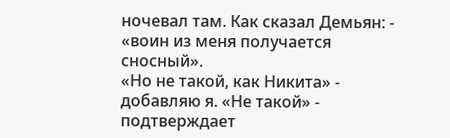ночевал там. Как сказал Демьян: - «воин из меня получается сносный».
«Но не такой, как Никита» - добавляю я. «Не такой» - подтверждает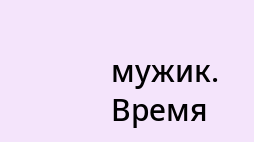мужик.
Время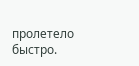пролетело быстро.